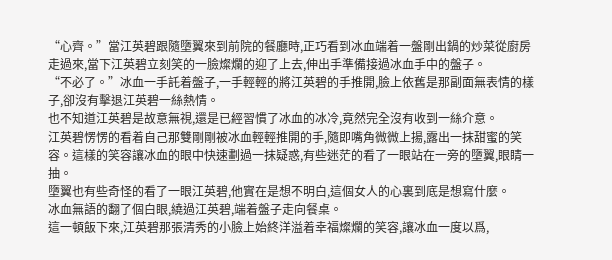“心齊。”當江英碧跟隨墮翼來到前院的餐廳時,正巧看到冰血端着一盤剛出鍋的炒菜從廚房走過來,當下江英碧立刻笑的一臉燦爛的迎了上去,伸出手準備接過冰血手中的盤子。
“不必了。”冰血一手託着盤子,一手輕輕的將江英碧的手推開,臉上依舊是那副面無表情的樣子,卻沒有擊退江英碧一絲熱情。
也不知道江英碧是故意無視,還是已經習慣了冰血的冰冷,竟然完全沒有收到一絲介意。
江英碧愣愣的看着自己那雙剛剛被冰血輕輕推開的手,隨即嘴角微微上揚,露出一抹甜蜜的笑容。這樣的笑容讓冰血的眼中快速劃過一抹疑惑,有些迷茫的看了一眼站在一旁的墮翼,眼睛一抽。
墮翼也有些奇怪的看了一眼江英碧,他實在是想不明白,這個女人的心裏到底是想寫什麼。
冰血無語的翻了個白眼,繞過江英碧,端着盤子走向餐桌。
這一頓飯下來,江英碧那張清秀的小臉上始終洋溢着幸福燦爛的笑容,讓冰血一度以爲,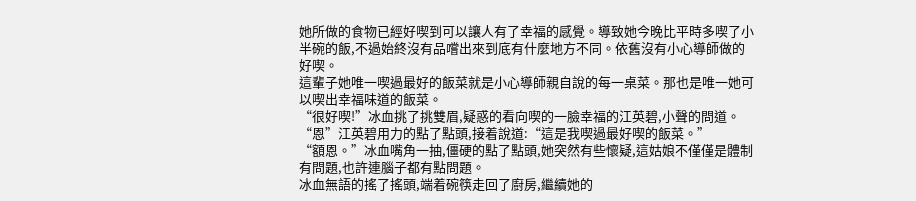她所做的食物已經好喫到可以讓人有了幸福的感覺。導致她今晚比平時多喫了小半碗的飯,不過始終沒有品嚐出來到底有什麼地方不同。依舊沒有小心導師做的好喫。
這輩子她唯一喫過最好的飯菜就是小心導師親自說的每一桌菜。那也是唯一她可以喫出幸福味道的飯菜。
“很好喫!”冰血挑了挑雙眉,疑惑的看向喫的一臉幸福的江英碧,小聲的問道。
“恩”江英碧用力的點了點頭,接着說道:“這是我喫過最好喫的飯菜。”
“額恩。”冰血嘴角一抽,僵硬的點了點頭,她突然有些懷疑,這姑娘不僅僅是體制有問題,也許連腦子都有點問題。
冰血無語的搖了搖頭,端着碗筷走回了廚房,繼續她的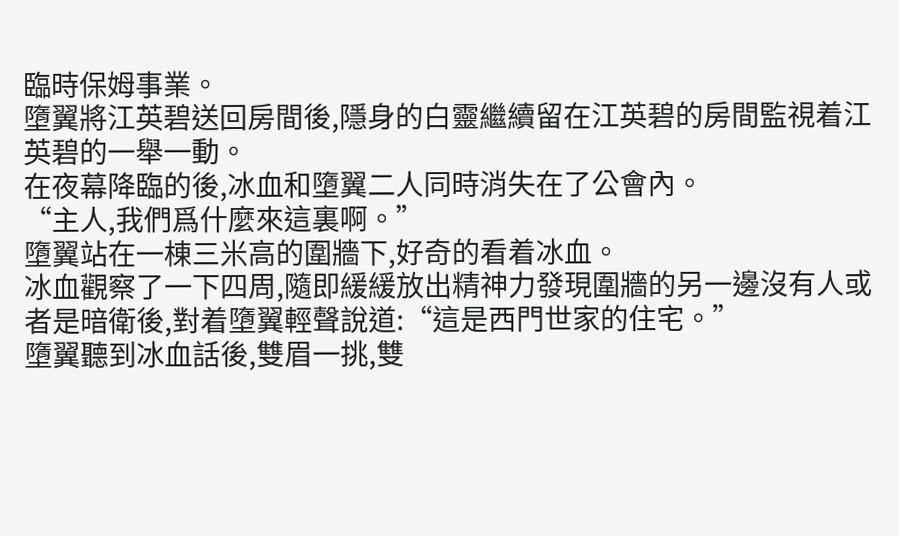臨時保姆事業。
墮翼將江英碧送回房間後,隱身的白靈繼續留在江英碧的房間監視着江英碧的一舉一動。
在夜幕降臨的後,冰血和墮翼二人同時消失在了公會內。
“主人,我們爲什麼來這裏啊。”
墮翼站在一棟三米高的圍牆下,好奇的看着冰血。
冰血觀察了一下四周,隨即緩緩放出精神力發現圍牆的另一邊沒有人或者是暗衛後,對着墮翼輕聲說道:“這是西門世家的住宅。”
墮翼聽到冰血話後,雙眉一挑,雙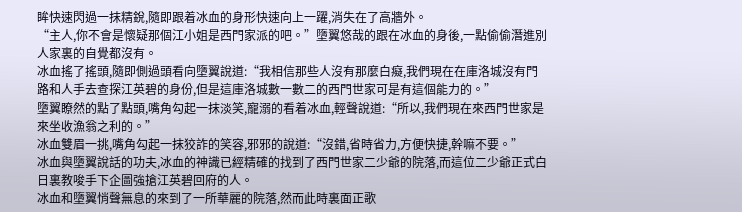眸快速閃過一抹精銳,隨即跟着冰血的身形快速向上一躍,消失在了高牆外。
“主人,你不會是懷疑那個江小姐是西門家派的吧。”墮翼悠哉的跟在冰血的身後,一點偷偷潛進別人家裏的自覺都沒有。
冰血搖了搖頭,隨即側過頭看向墮翼說道:“我相信那些人沒有那麼白癡,我們現在在庫洛城沒有門路和人手去查探江英碧的身份,但是這庫洛城數一數二的西門世家可是有這個能力的。”
墮翼瞭然的點了點頭,嘴角勾起一抹淡笑,寵溺的看着冰血,輕聲說道:“所以,我們現在來西門世家是來坐收漁翁之利的。”
冰血雙眉一挑,嘴角勾起一抹狡詐的笑容,邪邪的說道:“沒錯,省時省力,方便快捷,幹嘛不要。”
冰血與墮翼說話的功夫,冰血的神識已經精確的找到了西門世家二少爺的院落,而這位二少爺正式白日裏教唆手下企圖強搶江英碧回府的人。
冰血和墮翼悄聲無息的來到了一所華麗的院落,然而此時裏面正歌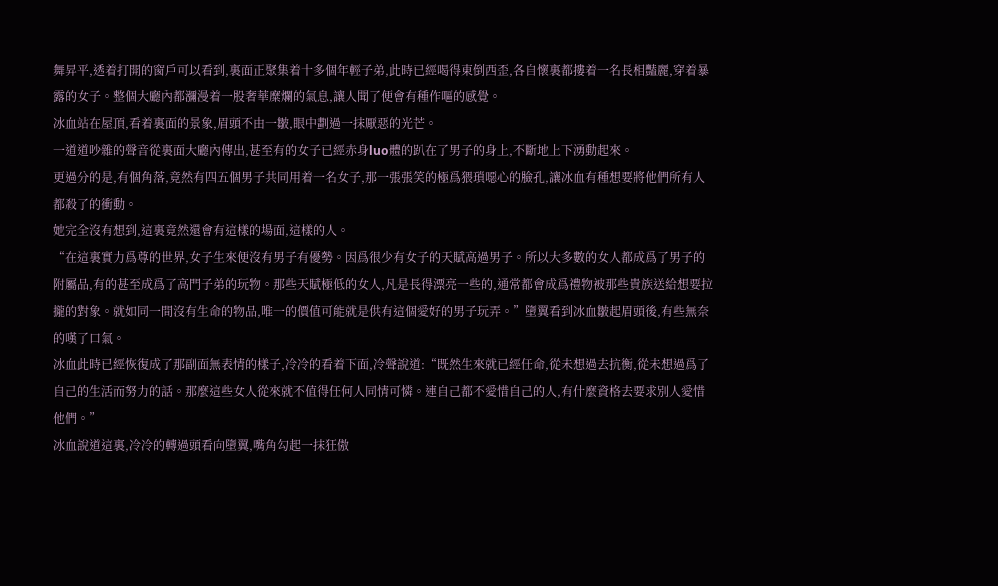舞昇平,透着打開的窗戶可以看到,裏面正聚集着十多個年輕子弟,此時已經喝得東倒西歪,各自懷裏都摟着一名長相豔麗,穿着暴露的女子。整個大廳內都瀰漫着一股奢華糜爛的氣息,讓人聞了便會有種作嘔的感覺。
冰血站在屋頂,看着裏面的景象,眉頭不由一皺,眼中劃過一抹厭惡的光芒。
一道道吵雜的聲音從裏面大廳內傳出,甚至有的女子已經赤身luo體的趴在了男子的身上,不斷地上下湧動起來。
更過分的是,有個角落,竟然有四五個男子共同用着一名女子,那一張張笑的極爲猥瑣噁心的臉孔,讓冰血有種想要將他們所有人都殺了的衝動。
她完全沒有想到,這裏竟然還會有這樣的場面,這樣的人。
“在這裏實力爲尊的世界,女子生來便沒有男子有優勢。因爲很少有女子的天賦高過男子。所以大多數的女人都成爲了男子的附屬品,有的甚至成爲了高門子弟的玩物。那些天賦極低的女人,凡是長得漂亮一些的,通常都會成爲禮物被那些貴族送給想要拉攏的對象。就如同一間沒有生命的物品,唯一的價值可能就是供有這個愛好的男子玩弄。”墮翼看到冰血皺起眉頭後,有些無奈的嘆了口氣。
冰血此時已經恢復成了那副面無表情的樣子,冷冷的看着下面,冷聲說道:“既然生來就已經任命,從未想過去抗衡,從未想過爲了自己的生活而努力的話。那麼這些女人從來就不值得任何人同情可憐。連自己都不愛惜自己的人,有什麼資格去要求別人愛惜他們。”
冰血說道這裏,冷冷的轉過頭看向墮翼,嘴角勾起一抹狂傲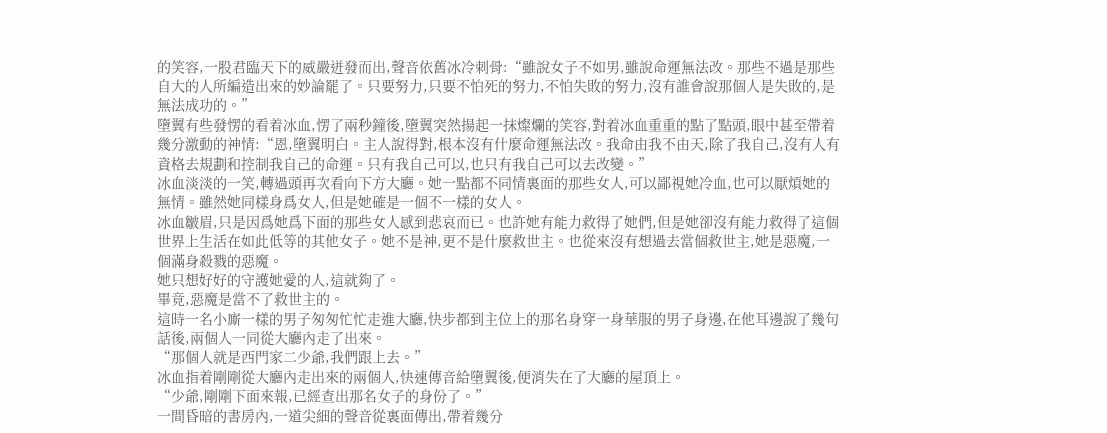的笑容,一股君臨天下的威嚴迸發而出,聲音依舊冰冷刺骨:“雖說女子不如男,雖說命運無法改。那些不過是那些自大的人所編造出來的妙論罷了。只要努力,只要不怕死的努力,不怕失敗的努力,沒有誰會說那個人是失敗的,是無法成功的。”
墮翼有些發愣的看着冰血,愣了兩秒鐘後,墮翼突然揚起一抹燦爛的笑容,對着冰血重重的點了點頭,眼中甚至帶着幾分激動的神情:“恩,墮翼明白。主人說得對,根本沒有什麼命運無法改。我命由我不由天,除了我自己,沒有人有資格去規劃和控制我自己的命運。只有我自己可以,也只有我自己可以去改變。”
冰血淡淡的一笑,轉過頭再次看向下方大廳。她一點都不同情裏面的那些女人,可以鄙視她冷血,也可以厭煩她的無情。雖然她同樣身爲女人,但是她確是一個不一樣的女人。
冰血皺眉,只是因爲她爲下面的那些女人感到悲哀而已。也許她有能力救得了她們,但是她卻沒有能力救得了這個世界上生活在如此低等的其他女子。她不是神,更不是什麼救世主。也從來沒有想過去當個救世主,她是惡魔,一個滿身殺戮的惡魔。
她只想好好的守護她愛的人,這就夠了。
畢竟,惡魔是當不了救世主的。
這時一名小廝一樣的男子匆匆忙忙走進大廳,快步都到主位上的那名身穿一身華服的男子身邊,在他耳邊說了幾句話後,兩個人一同從大廳內走了出來。
“那個人就是西門家二少爺,我們跟上去。”
冰血指着剛剛從大廳內走出來的兩個人,快速傳音給墮翼後,便消失在了大廳的屋頂上。
“少爺,剛剛下面來報,已經查出那名女子的身份了。”
一間昏暗的書房內,一道尖細的聲音從裏面傳出,帶着幾分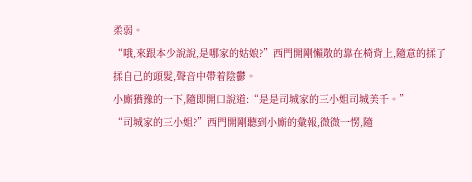柔弱。
“哦,來跟本少說說,是哪家的姑娘?”西門開剛懶散的靠在椅背上,隨意的揉了揉自己的頭髮,聲音中帶着陰鬱。
小廝猶豫的一下,隨即開口說道:“是是司城家的三小姐司城美千。”
“司城家的三小姐?”西門開剛聽到小廝的彙報,微微一愣,隨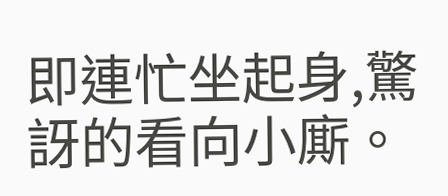即連忙坐起身,驚訝的看向小廝。